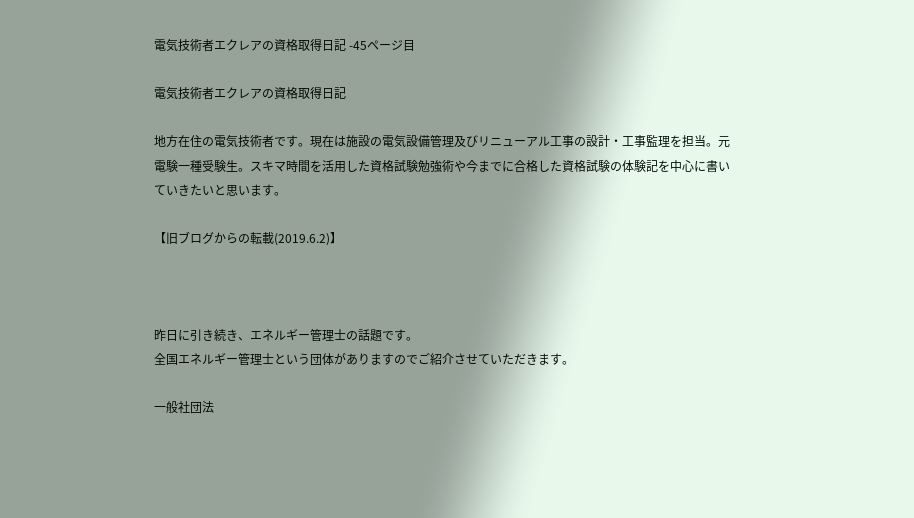電気技術者エクレアの資格取得日記 -45ページ目

電気技術者エクレアの資格取得日記

地方在住の電気技術者です。現在は施設の電気設備管理及びリニューアル工事の設計・工事監理を担当。元電験一種受験生。スキマ時間を活用した資格試験勉強術や今までに合格した資格試験の体験記を中心に書いていきたいと思います。

【旧ブログからの転載(2019.6.2)】



昨日に引き続き、エネルギー管理士の話題です。
全国エネルギー管理士という団体がありますのでご紹介させていただきます。

一般社団法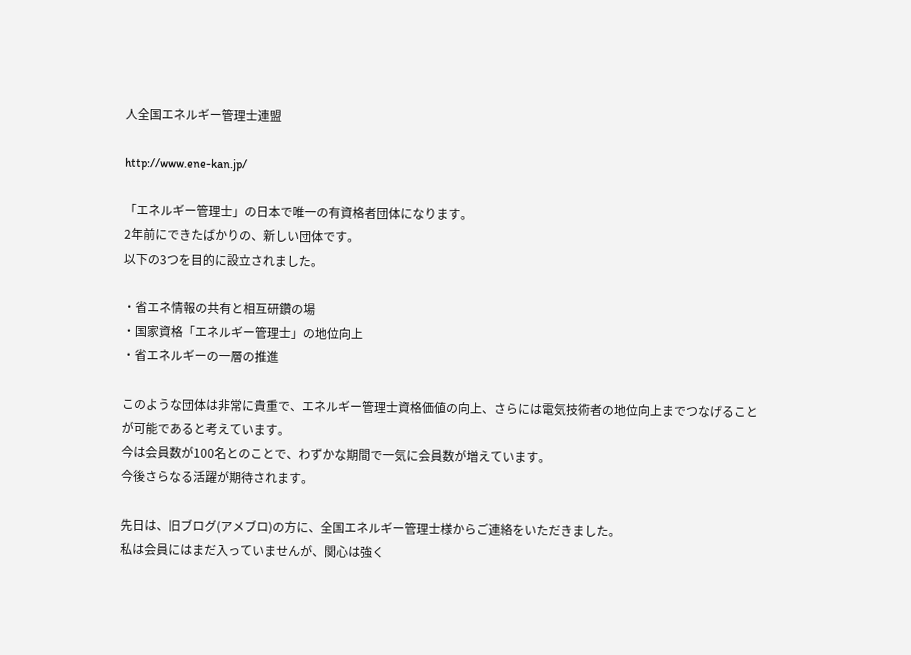人全国エネルギー管理士連盟

http://www.ene-kan.jp/

「エネルギー管理士」の日本で唯一の有資格者団体になります。
2年前にできたばかりの、新しい団体です。
以下の3つを目的に設立されました。

・省エネ情報の共有と相互研鑽の場
・国家資格「エネルギー管理士」の地位向上
・省エネルギーの一層の推進

このような団体は非常に貴重で、エネルギー管理士資格価値の向上、さらには電気技術者の地位向上までつなげることが可能であると考えています。
今は会員数が100名とのことで、わずかな期間で一気に会員数が増えています。
今後さらなる活躍が期待されます。

先日は、旧ブログ(アメブロ)の方に、全国エネルギー管理士様からご連絡をいただきました。
私は会員にはまだ入っていませんが、関心は強く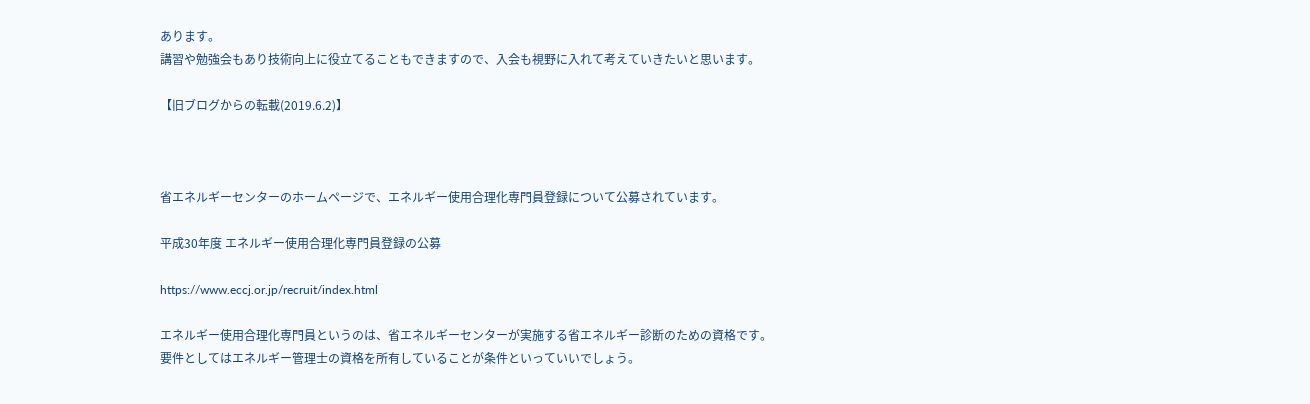あります。
講習や勉強会もあり技術向上に役立てることもできますので、入会も視野に入れて考えていきたいと思います。

【旧ブログからの転載(2019.6.2)】



省エネルギーセンターのホームページで、エネルギー使用合理化専門員登録について公募されています。

平成30年度 エネルギー使用合理化専門員登録の公募

https://www.eccj.or.jp/recruit/index.html

エネルギー使用合理化専門員というのは、省エネルギーセンターが実施する省エネルギー診断のための資格です。
要件としてはエネルギー管理士の資格を所有していることが条件といっていいでしょう。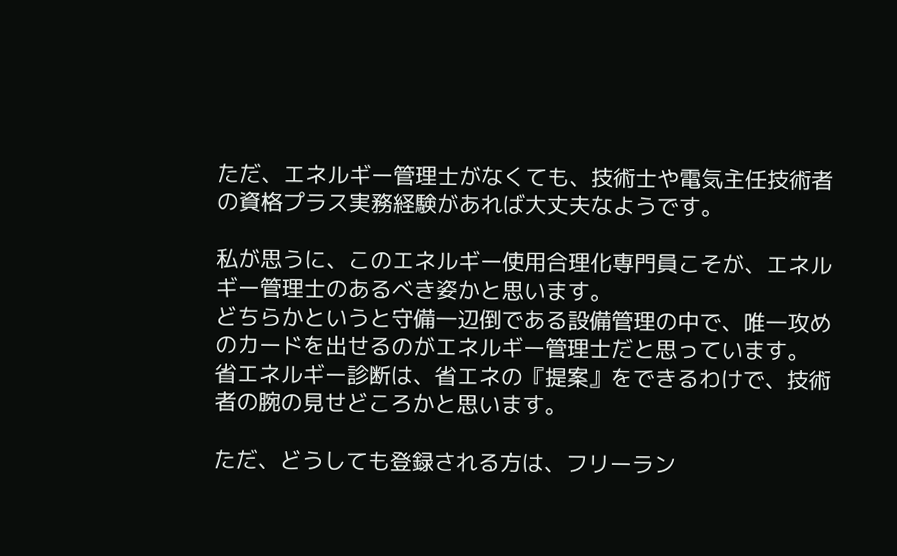ただ、エネルギー管理士がなくても、技術士や電気主任技術者の資格プラス実務経験があれば大丈夫なようです。

私が思うに、このエネルギー使用合理化専門員こそが、エネルギー管理士のあるべき姿かと思います。
どちらかというと守備一辺倒である設備管理の中で、唯一攻めのカードを出せるのがエネルギー管理士だと思っています。
省エネルギー診断は、省エネの『提案』をできるわけで、技術者の腕の見せどころかと思います。

ただ、どうしても登録される方は、フリーラン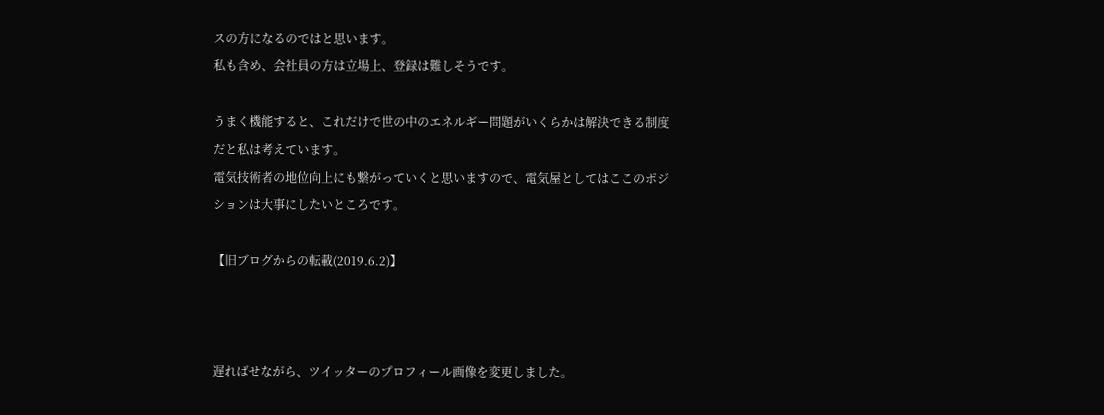スの方になるのではと思います。
私も含め、会社員の方は立場上、登録は難しそうです。

うまく機能すると、これだけで世の中のエネルギー問題がいくらかは解決できる制度だと私は考えています。
電気技術者の地位向上にも繋がっていくと思いますので、電気屋としてはここのポジションは大事にしたいところです。

【旧ブログからの転載(2019.6.2)】



遅ればせながら、ツイッターのプロフィール画像を変更しました。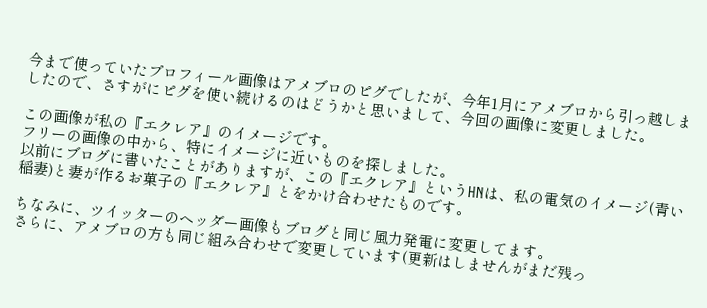今まで使っていたプロフィール画像はアメブロのピグでしたが、今年1月にアメブロから引っ越しましたので、さすがにピグを使い続けるのはどうかと思いまして、今回の画像に変更しました。

この画像が私の『エクレア』のイメージです。
フリーの画像の中から、特にイメージに近いものを探しました。
以前にブログに書いたことがありますが、この『エクレア』というHNは、私の電気のイメージ(青い稲妻)と妻が作るお菓子の『エクレア』とをかけ合わせたものです。

ちなみに、ツイッターのヘッダー画像もブログと同じ風力発電に変更してます。
さらに、アメブロの方も同じ組み合わせで変更しています(更新はしませんがまだ残っ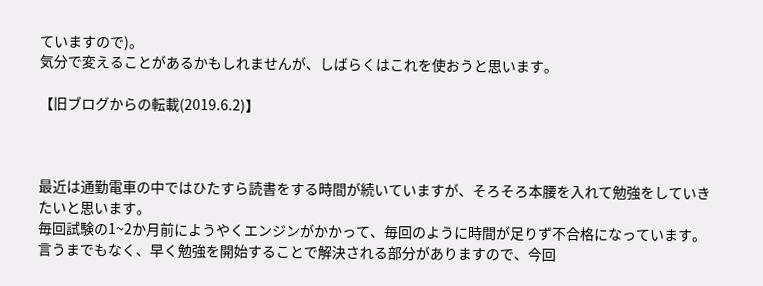ていますので)。
気分で変えることがあるかもしれませんが、しばらくはこれを使おうと思います。

【旧ブログからの転載(2019.6.2)】



最近は通勤電車の中ではひたすら読書をする時間が続いていますが、そろそろ本腰を入れて勉強をしていきたいと思います。
毎回試験の1~2か月前にようやくエンジンがかかって、毎回のように時間が足りず不合格になっています。
言うまでもなく、早く勉強を開始することで解決される部分がありますので、今回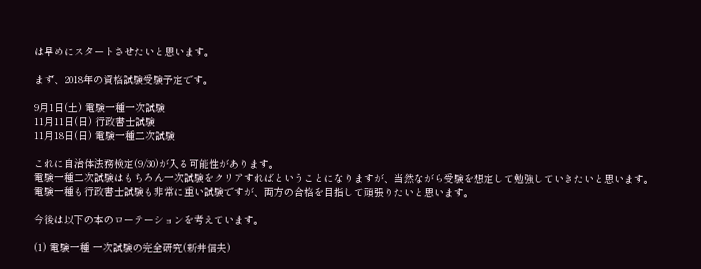は早めにスタートさせたいと思います。

まず、2018年の資格試験受験予定です。

9月1日(土) 電験一種一次試験
11月11日(日) 行政書士試験
11月18日(日) 電験一種二次試験

これに自治体法務検定(9/30)が入る可能性があります。
電験一種二次試験はもちろん一次試験をクリアすればということになりますが、当然ながら受験を想定して勉強していきたいと思います。
電験一種も行政書士試験も非常に重い試験ですが、両方の合格を目指して頑張りたいと思います。

今後は以下の本のローテーションを考えています。

(1) 電験一種 一次試験の完全研究(新井信夫)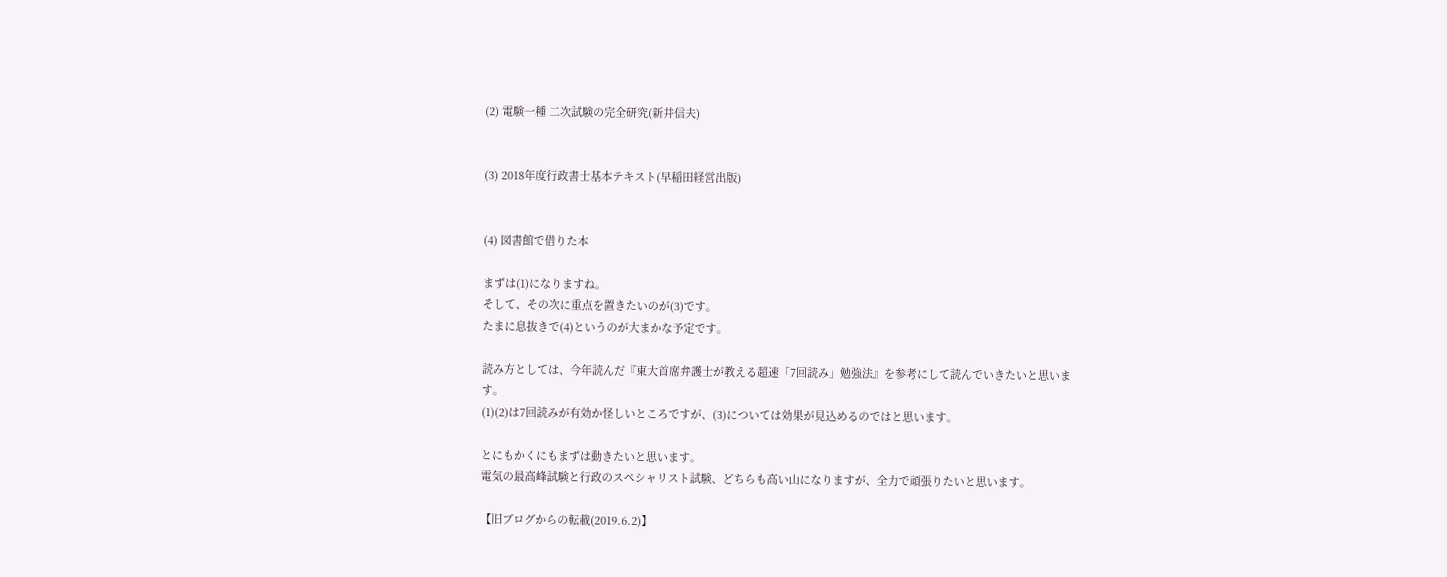(2) 電験一種 二次試験の完全研究(新井信夫)


(3) 2018年度行政書士基本テキスト(早稲田経営出版)


(4) 図書館で借りた本

まずは(1)になりますね。
そして、その次に重点を置きたいのが(3)です。
たまに息抜きで(4)というのが大まかな予定です。

読み方としては、今年読んだ『東大首席弁護士が教える超速「7回読み」勉強法』を参考にして読んでいきたいと思います。
(1)(2)は7回読みが有効か怪しいところですが、(3)については効果が見込めるのではと思います。

とにもかくにもまずは動きたいと思います。
電気の最高峰試験と行政のスペシャリスト試験、どちらも高い山になりますが、全力で頑張りたいと思います。

【旧ブログからの転載(2019.6.2)】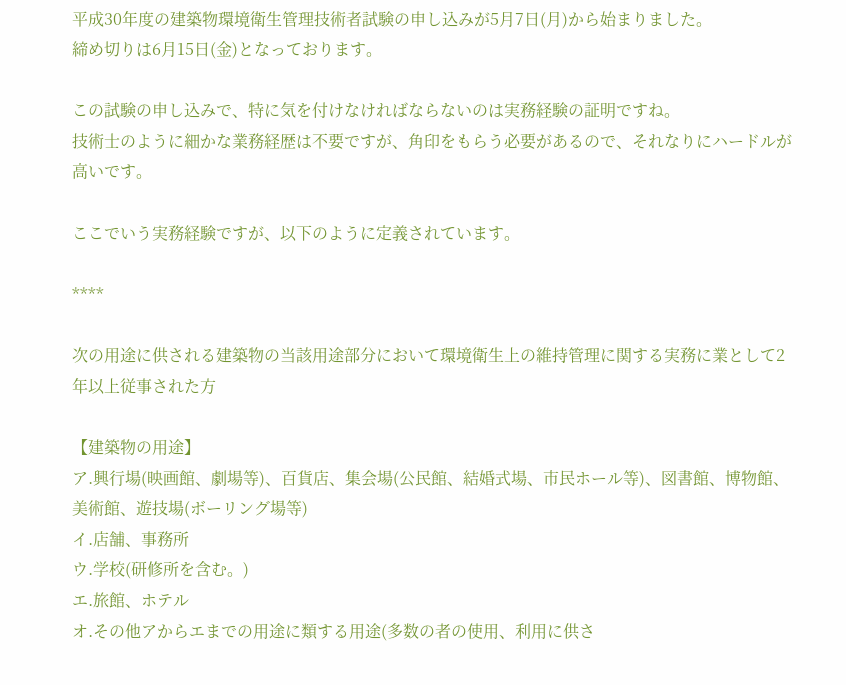平成30年度の建築物環境衛生管理技術者試験の申し込みが5月7日(月)から始まりました。
締め切りは6月15日(金)となっております。

この試験の申し込みで、特に気を付けなければならないのは実務経験の証明ですね。
技術士のように細かな業務経歴は不要ですが、角印をもらう必要があるので、それなりにハードルが高いです。

ここでいう実務経験ですが、以下のように定義されています。

****

次の用途に供される建築物の当該用途部分において環境衛生上の維持管理に関する実務に業として2年以上従事された方

【建築物の用途】
ア.興行場(映画館、劇場等)、百貨店、集会場(公民館、結婚式場、市民ホール等)、図書館、博物館、美術館、遊技場(ボーリング場等)
イ.店舗、事務所
ウ.学校(研修所を含む。)
エ.旅館、ホテル
オ.その他アからエまでの用途に類する用途(多数の者の使用、利用に供さ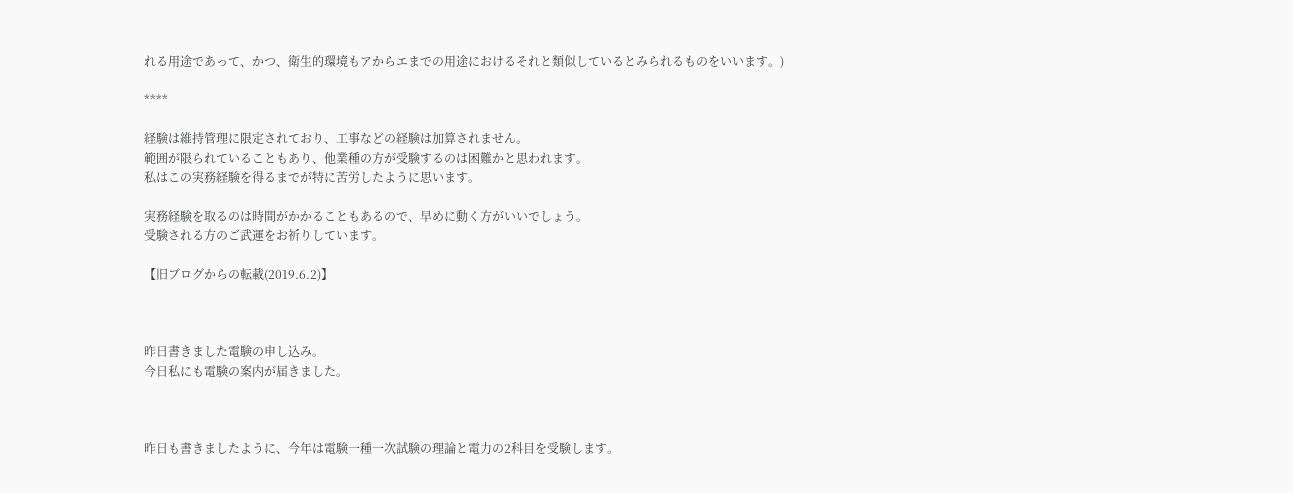れる用途であって、かつ、衛生的環境もアからエまでの用途におけるそれと類似しているとみられるものをいいます。)

****

経験は維持管理に限定されており、工事などの経験は加算されません。
範囲が限られていることもあり、他業種の方が受験するのは困難かと思われます。
私はこの実務経験を得るまでが特に苦労したように思います。

実務経験を取るのは時間がかかることもあるので、早めに動く方がいいでしょう。
受験される方のご武運をお祈りしています。

【旧ブログからの転載(2019.6.2)】



昨日書きました電験の申し込み。
今日私にも電験の案内が届きました。



昨日も書きましたように、今年は電験一種一次試験の理論と電力の2科目を受験します。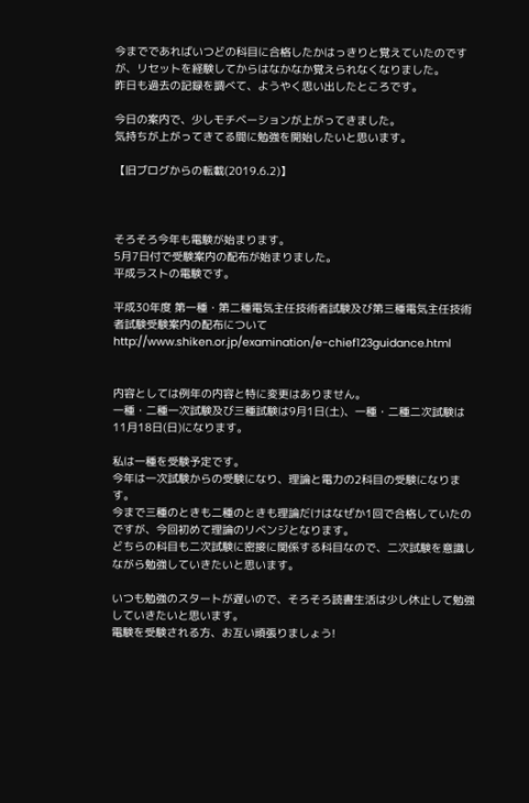今までであればいつどの科目に合格したかはっきりと覚えていたのですが、リセットを経験してからはなかなか覚えられなくなりました。
昨日も過去の記録を調べて、ようやく思い出したところです。

今日の案内で、少しモチベーションが上がってきました。
気持ちが上がってきてる間に勉強を開始したいと思います。

【旧ブログからの転載(2019.6.2)】



そろそろ今年も電験が始まります。
5月7日付で受験案内の配布が始まりました。
平成ラストの電験です。

平成30年度 第一種・第二種電気主任技術者試験及び第三種電気主任技術者試験受験案内の配布について
http://www.shiken.or.jp/examination/e-chief123guidance.html


内容としては例年の内容と特に変更はありません。
一種・二種一次試験及び三種試験は9月1日(土)、一種・二種二次試験は11月18日(日)になります。

私は一種を受験予定です。
今年は一次試験からの受験になり、理論と電力の2科目の受験になります。
今まで三種のときも二種のときも理論だけはなぜか1回で合格していたのですが、今回初めて理論のリベンジとなります。
どちらの科目も二次試験に密接に関係する科目なので、二次試験を意識しながら勉強していきたいと思います。

いつも勉強のスタートが遅いので、そろそろ読書生活は少し休止して勉強していきたいと思います。
電験を受験される方、お互い頑張りましょう!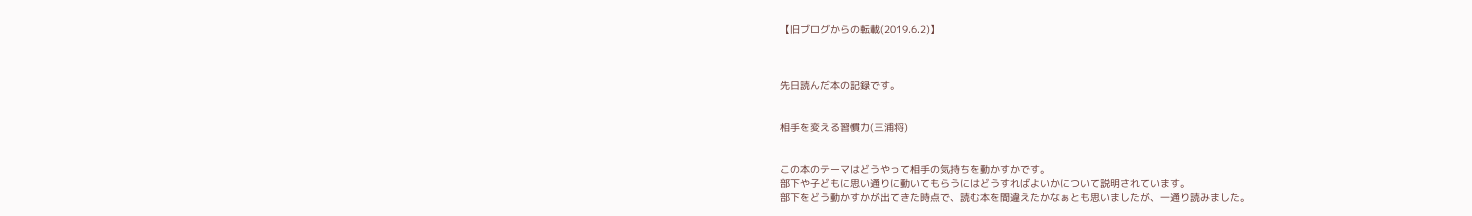【旧ブログからの転載(2019.6.2)】



先日読んだ本の記録です。


相手を変える習慣力(三浦将)


この本のテーマはどうやって相手の気持ちを動かすかです。
部下や子どもに思い通りに動いてもらうにはどうすればよいかについて説明されています。
部下をどう動かすかが出てきた時点で、読む本を間違えたかなぁとも思いましたが、一通り読みました。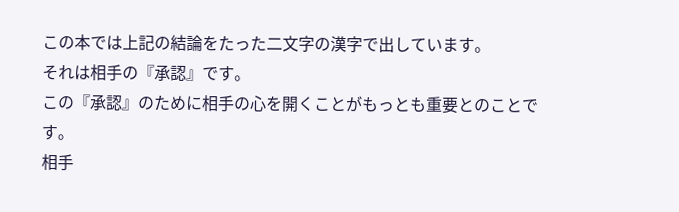この本では上記の結論をたった二文字の漢字で出しています。
それは相手の『承認』です。
この『承認』のために相手の心を開くことがもっとも重要とのことです。
相手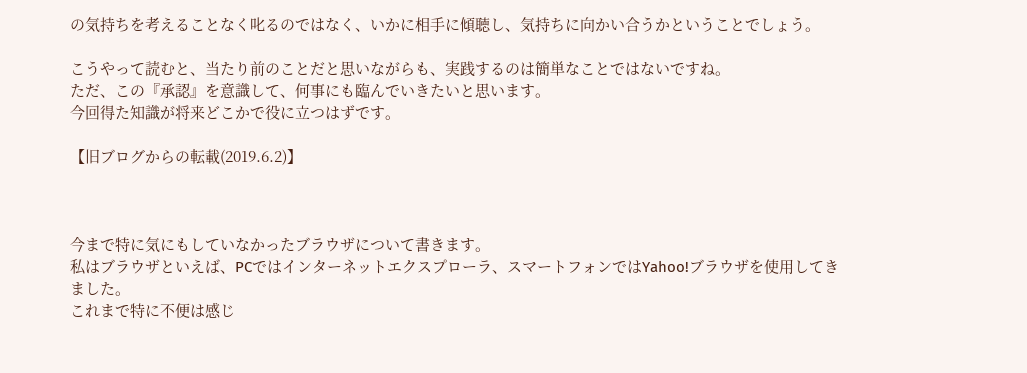の気持ちを考えることなく叱るのではなく、いかに相手に傾聴し、気持ちに向かい合うかということでしょう。

こうやって読むと、当たり前のことだと思いながらも、実践するのは簡単なことではないですね。
ただ、この『承認』を意識して、何事にも臨んでいきたいと思います。
今回得た知識が将来どこかで役に立つはずです。

【旧ブログからの転載(2019.6.2)】



今まで特に気にもしていなかったブラウザについて書きます。
私はブラウザといえば、PCではインターネットエクスプローラ、スマートフォンではYahoo!ブラウザを使用してきました。
これまで特に不便は感じ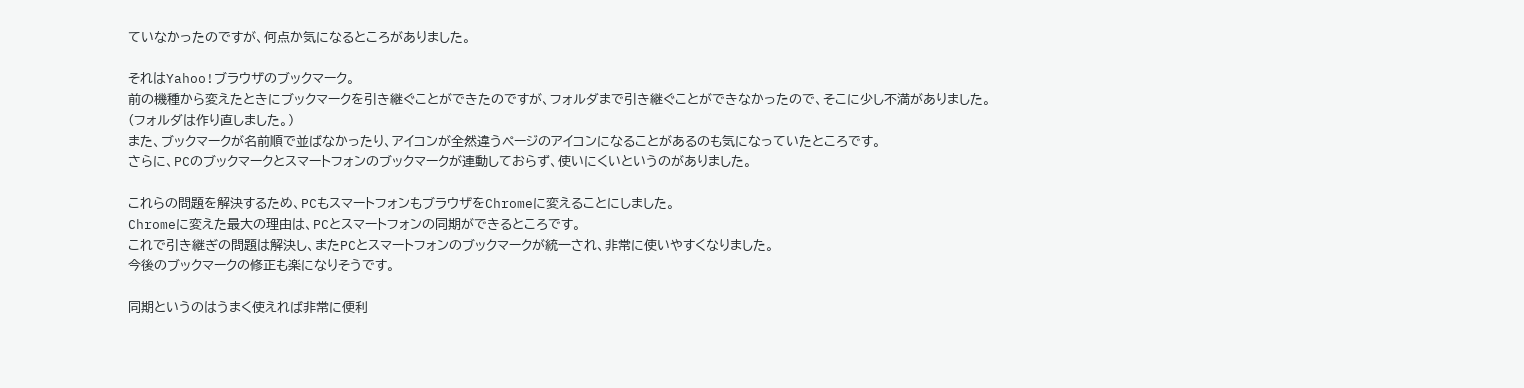ていなかったのですが、何点か気になるところがありました。

それはYahoo!ブラウザのブックマーク。
前の機種から変えたときにブックマークを引き継ぐことができたのですが、フォルダまで引き継ぐことができなかったので、そこに少し不満がありました。
(フォルダは作り直しました。)
また、ブックマークが名前順で並ばなかったり、アイコンが全然違うページのアイコンになることがあるのも気になっていたところです。
さらに、PCのブックマークとスマートフォンのブックマークが連動しておらず、使いにくいというのがありました。

これらの問題を解決するため、PCもスマートフォンもブラウザをChromeに変えることにしました。
Chromeに変えた最大の理由は、PCとスマートフォンの同期ができるところです。
これで引き継ぎの問題は解決し、またPCとスマートフォンのブックマークが統一され、非常に使いやすくなりました。
今後のブックマークの修正も楽になりそうです。

同期というのはうまく使えれば非常に便利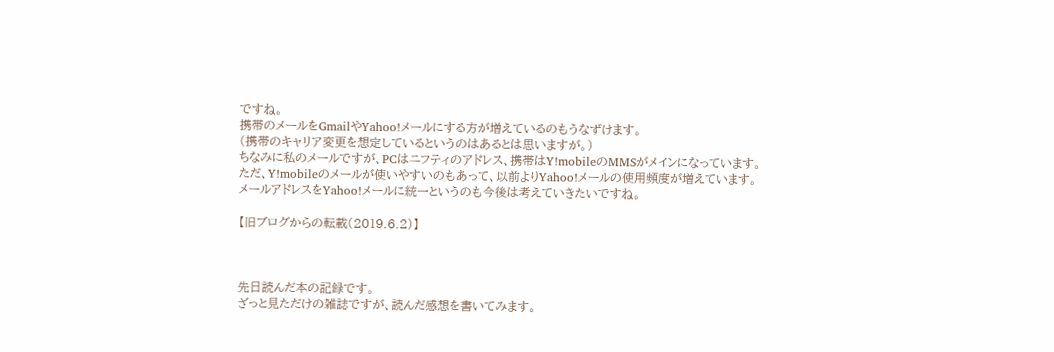ですね。
携帯のメールをGmailやYahoo!メールにする方が増えているのもうなずけます。
(携帯のキャリア変更を想定しているというのはあるとは思いますが。)
ちなみに私のメールですが、PCはニフティのアドレス、携帯はY!mobileのMMSがメインになっています。
ただ、Y!mobileのメールが使いやすいのもあって、以前よりYahoo!メールの使用頻度が増えています。
メールアドレスをYahoo!メールに統一というのも今後は考えていきたいですね。

【旧ブログからの転載(2019.6.2)】



先日読んだ本の記録です。
ざっと見ただけの雑誌ですが、読んだ感想を書いてみます。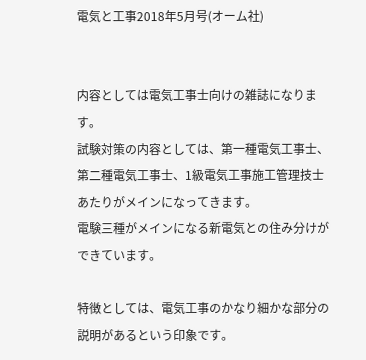電気と工事2018年5月号(オーム社)


内容としては電気工事士向けの雑誌になります。
試験対策の内容としては、第一種電気工事士、第二種電気工事士、1級電気工事施工管理技士あたりがメインになってきます。
電験三種がメインになる新電気との住み分けができています。

特徴としては、電気工事のかなり細かな部分の説明があるという印象です。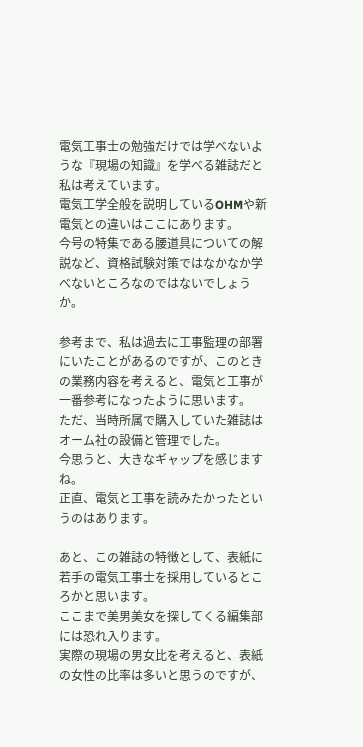電気工事士の勉強だけでは学べないような『現場の知識』を学べる雑誌だと私は考えています。
電気工学全般を説明しているOHMや新電気との違いはここにあります。
今号の特集である腰道具についての解説など、資格試験対策ではなかなか学べないところなのではないでしょうか。

参考まで、私は過去に工事監理の部署にいたことがあるのですが、このときの業務内容を考えると、電気と工事が一番参考になったように思います。
ただ、当時所属で購入していた雑誌はオーム社の設備と管理でした。
今思うと、大きなギャップを感じますね。
正直、電気と工事を読みたかったというのはあります。

あと、この雑誌の特徴として、表紙に若手の電気工事士を採用しているところかと思います。
ここまで美男美女を探してくる編集部には恐れ入ります。
実際の現場の男女比を考えると、表紙の女性の比率は多いと思うのですが、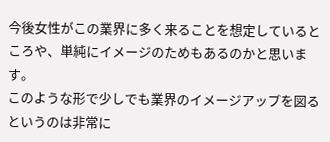今後女性がこの業界に多く来ることを想定しているところや、単純にイメージのためもあるのかと思います。
このような形で少しでも業界のイメージアップを図るというのは非常に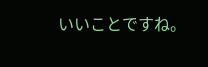いいことですね。